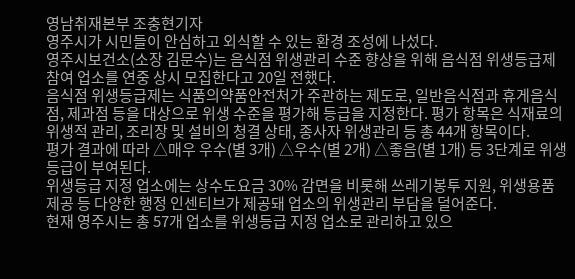영남취재본부 조충현기자
영주시가 시민들이 안심하고 외식할 수 있는 환경 조성에 나섰다.
영주시보건소(소장 김문수)는 음식점 위생관리 수준 향상을 위해 음식점 위생등급제 참여 업소를 연중 상시 모집한다고 20일 전했다.
음식점 위생등급제는 식품의약품안전처가 주관하는 제도로, 일반음식점과 휴게음식점, 제과점 등을 대상으로 위생 수준을 평가해 등급을 지정한다. 평가 항목은 식재료의 위생적 관리, 조리장 및 설비의 청결 상태, 종사자 위생관리 등 총 44개 항목이다.
평가 결과에 따라 △매우 우수(별 3개) △우수(별 2개) △좋음(별 1개) 등 3단계로 위생등급이 부여된다.
위생등급 지정 업소에는 상수도요금 30% 감면을 비롯해 쓰레기봉투 지원, 위생용품 제공 등 다양한 행정 인센티브가 제공돼 업소의 위생관리 부담을 덜어준다.
현재 영주시는 총 57개 업소를 위생등급 지정 업소로 관리하고 있으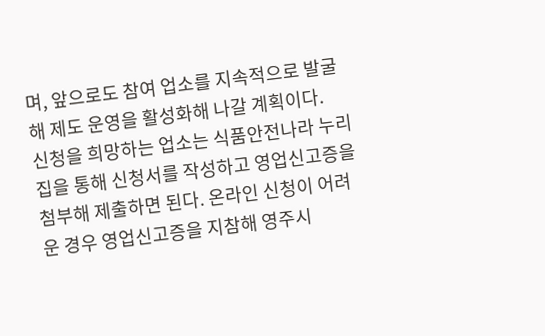며, 앞으로도 참여 업소를 지속적으로 발굴해 제도 운영을 활성화해 나갈 계획이다.
신청을 희망하는 업소는 식품안전나라 누리집을 통해 신청서를 작성하고 영업신고증을 첨부해 제출하면 된다. 온라인 신청이 어려운 경우 영업신고증을 지참해 영주시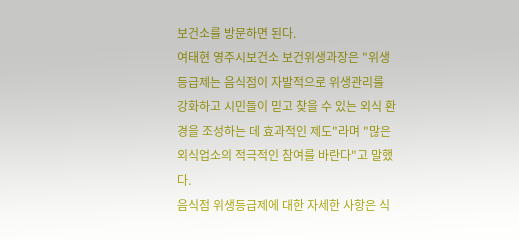보건소를 방문하면 된다.
여태현 영주시보건소 보건위생과장은 "위생등급제는 음식점이 자발적으로 위생관리를 강화하고 시민들이 믿고 찾을 수 있는 외식 환경을 조성하는 데 효과적인 제도"라며 "많은 외식업소의 적극적인 참여를 바란다"고 말했다.
음식점 위생등급제에 대한 자세한 사항은 식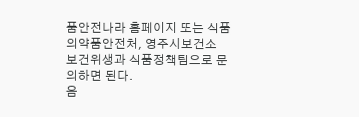품안전나라 홈페이지 또는 식품의약품안전처, 영주시보건소 보건위생과 식품정책팀으로 문의하면 된다.
음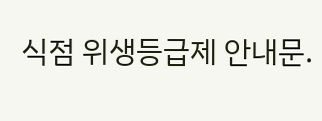식점 위생등급제 안내문.